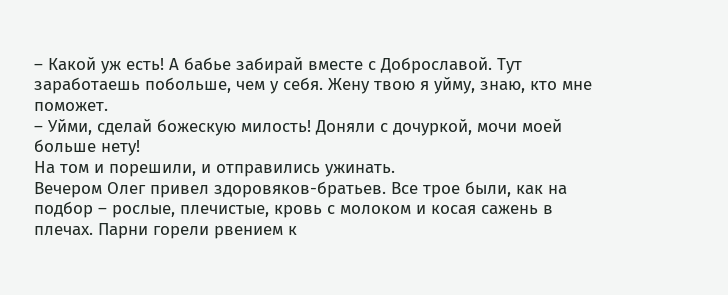– Какой уж есть! А бабье забирай вместе с Доброславой. Тут заработаешь побольше, чем у себя. Жену твою я уйму, знаю, кто мне поможет.
– Уйми, сделай божескую милость! Доняли с дочуркой, мочи моей больше нету!
На том и порешили, и отправились ужинать.
Вечером Олег привел здоровяков-братьев. Все трое были, как на подбор – рослые, плечистые, кровь с молоком и косая сажень в плечах. Парни горели рвением к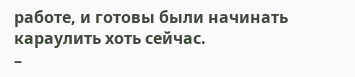работе, и готовы были начинать караулить хоть сейчас.
–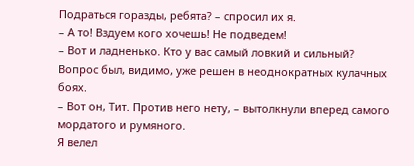Подраться горазды, ребята? – спросил их я.
– А то! Вздуем кого хочешь! Не подведем!
– Вот и ладненько. Кто у вас самый ловкий и сильный?
Вопрос был, видимо, уже решен в неоднократных кулачных боях.
– Вот он, Тит. Против него нету, – вытолкнули вперед самого мордатого и румяного.
Я велел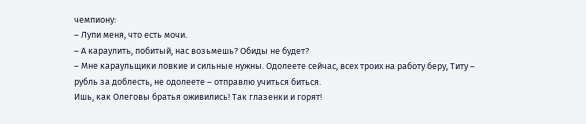чемпиону:
– Лупи меня, что есть мочи.
– А караулить, побитый, нас возьмешь? Обиды не будет?
– Мне караульщики ловкие и сильные нужны. Одолеете сейчас, всех троих на работу беру, Титу – рубль за доблесть, не одолеете – отправлю учиться биться.
Ишь, как Олеговы братья оживились! Так глазенки и горят!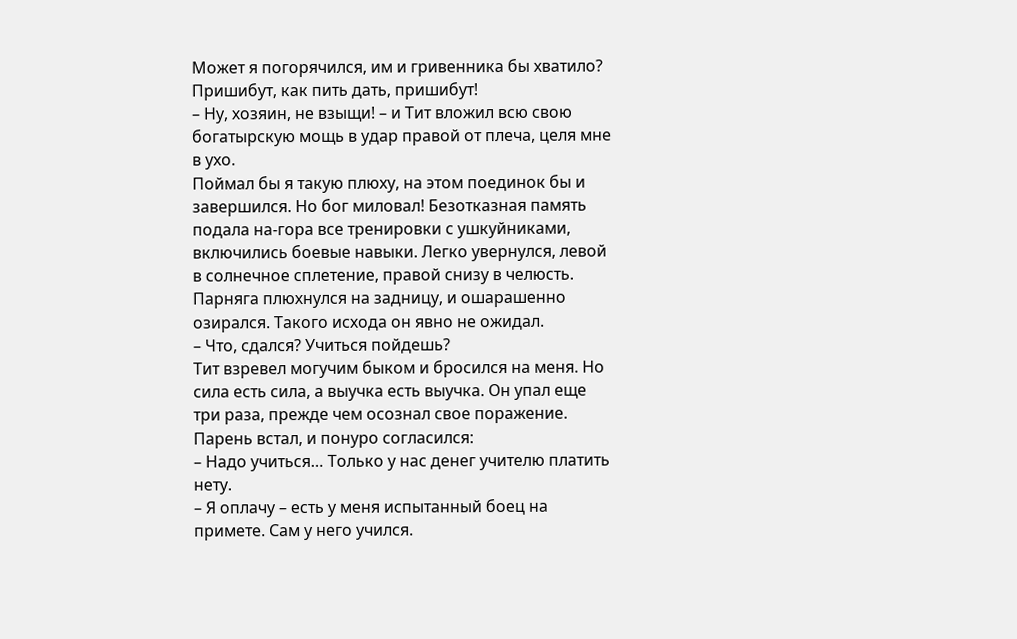Может я погорячился, им и гривенника бы хватило? Пришибут, как пить дать, пришибут!
– Ну, хозяин, не взыщи! – и Тит вложил всю свою богатырскую мощь в удар правой от плеча, целя мне в ухо.
Поймал бы я такую плюху, на этом поединок бы и завершился. Но бог миловал! Безотказная память подала на-гора все тренировки с ушкуйниками, включились боевые навыки. Легко увернулся, левой в солнечное сплетение, правой снизу в челюсть. Парняга плюхнулся на задницу, и ошарашенно озирался. Такого исхода он явно не ожидал.
– Что, сдался? Учиться пойдешь?
Тит взревел могучим быком и бросился на меня. Но сила есть сила, а выучка есть выучка. Он упал еще три раза, прежде чем осознал свое поражение. Парень встал, и понуро согласился:
– Надо учиться… Только у нас денег учителю платить нету.
– Я оплачу – есть у меня испытанный боец на примете. Сам у него учился.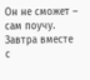Он не сможет – сам поучу. Завтра вместе с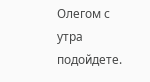Олегом с утра подойдете.